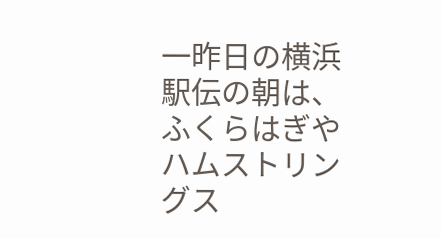一昨日の横浜駅伝の朝は、ふくらはぎやハムストリングス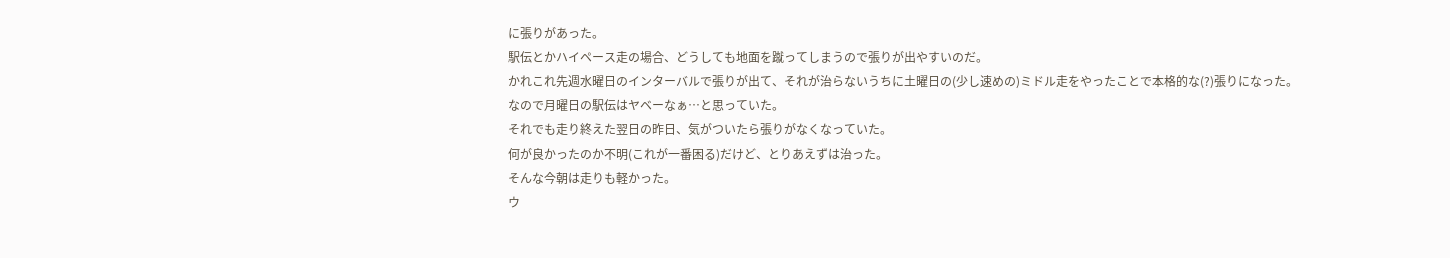に張りがあった。
駅伝とかハイペース走の場合、どうしても地面を蹴ってしまうので張りが出やすいのだ。
かれこれ先週水曜日のインターバルで張りが出て、それが治らないうちに土曜日の(少し速めの)ミドル走をやったことで本格的な(?)張りになった。
なので月曜日の駅伝はヤベーなぁ…と思っていた。
それでも走り終えた翌日の昨日、気がついたら張りがなくなっていた。
何が良かったのか不明(これが一番困る)だけど、とりあえずは治った。
そんな今朝は走りも軽かった。
ウ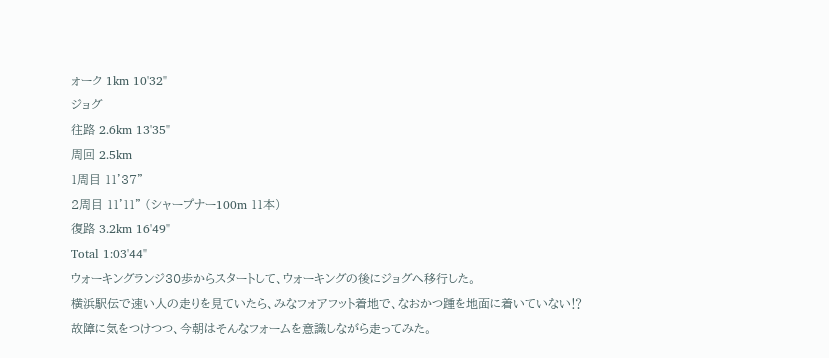ォーク 1km 10'32"
ジョグ
往路 2.6km 13'35"
周回 2.5km
1周目 11'37"
2周目 11'11" (シャープナー100m 11本)
復路 3.2km 16'49"
Total 1:03'44"
ウォーキングランジ30歩からスタートして、ウォーキングの後にジョグへ移行した。
横浜駅伝で速い人の走りを見ていたら、みなフォアフット着地で、なおかつ踵を地面に着いていない⁉
故障に気をつけつつ、今朝はそんなフォームを意識しながら走ってみた。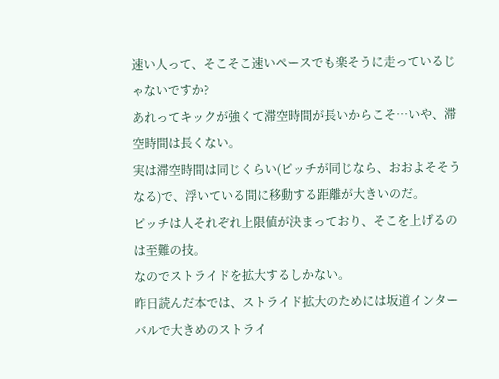速い人って、そこそこ速いペースでも楽そうに走っているじゃないですか?
あれってキックが強くて滞空時間が長いからこそ…いや、滞空時間は長くない。
実は滞空時間は同じくらい(ピッチが同じなら、おおよそそうなる)で、浮いている間に移動する距離が大きいのだ。
ピッチは人それぞれ上限値が決まっており、そこを上げるのは至難の技。
なのでストライドを拡大するしかない。
昨日読んだ本では、ストライド拡大のためには坂道インターバルで大きめのストライ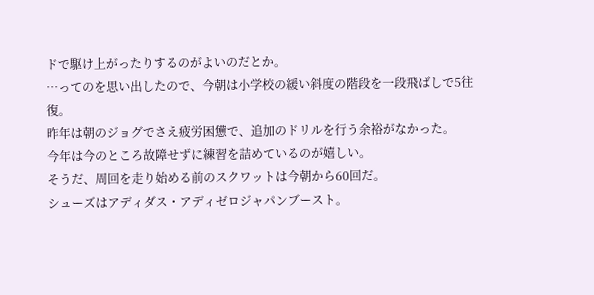ドで駆け上がったりするのがよいのだとか。
…ってのを思い出したので、今朝は小学校の緩い斜度の階段を一段飛ばしで5往復。
昨年は朝のジョグでさえ疲労困憊で、追加のドリルを行う余裕がなかった。
今年は今のところ故障せずに練習を詰めているのが嬉しい。
そうだ、周回を走り始める前のスクワットは今朝から60回だ。
シューズはアディダス・アディゼロジャパンブースト。